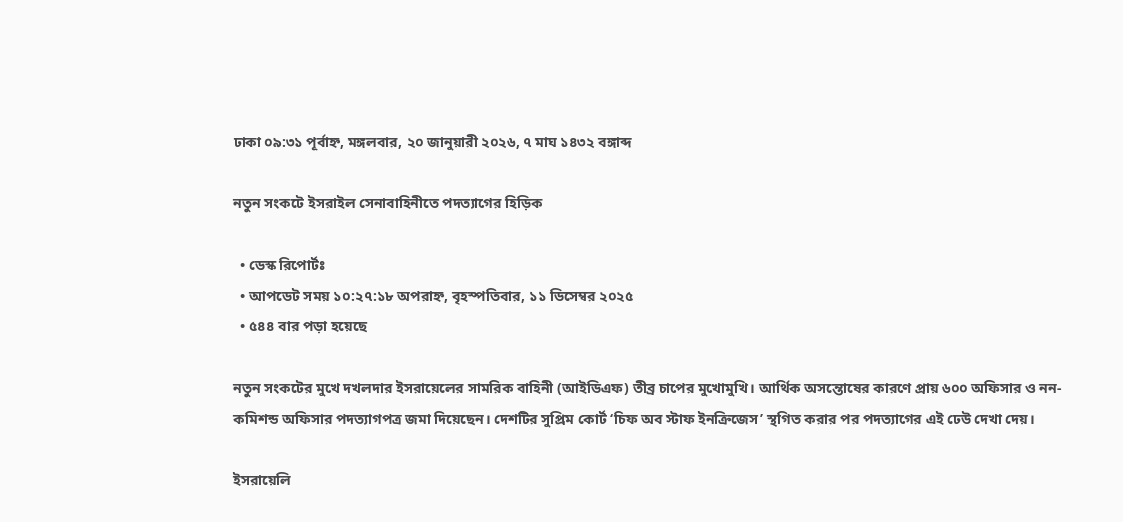ঢাকা ০৯:৩১ পূর্বাহ্ন, মঙ্গলবার, ২০ জানুয়ারী ২০২৬, ৭ মাঘ ১৪৩২ বঙ্গাব্দ

নতুন সংকটে ইসরাইল সেনাবাহিনীতে পদত্যাগের হিড়িক

  • ডেস্ক রিপোর্টঃ
  • আপডেট সময় ১০:২৭:১৮ অপরাহ্ন, বৃহস্পতিবার, ১১ ডিসেম্বর ২০২৫
  • ৫৪৪ বার পড়া হয়েছে

নতুন সংকটের মুখে দখলদার ইসরায়েলের সামরিক বাহিনী (আইডিএফ) তীব্র চাপের মুখোমুখি। আর্থিক অসন্তোষের কারণে প্রায় ৬০০ অফিসার ও নন-কমিশন্ড অফিসার পদত্যাগপত্র জমা দিয়েছেন। দেশটির সুপ্রিম কোর্ট ‘চিফ অব স্টাফ ইনক্রিজেস’ স্থগিত করার পর পদত্যাগের এই ঢেউ দেখা দেয়।

ইসরায়েলি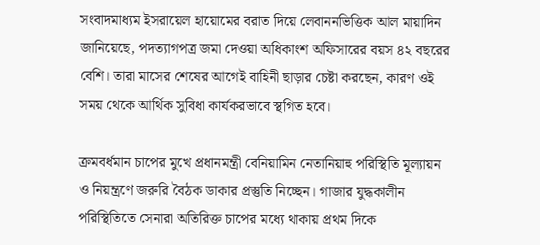সংবাদমাধ্যম ইসরায়েল হায়োমের বরাত দিয়ে লেবাননভিত্তিক আল মায়াদিন জানিয়েছে, পদত্যাগপত্র জমা দেওয়া অধিকাংশ অফিসারের বয়স ৪২ বছরের বেশি। তারা মাসের শেষের আগেই বাহিনী ছাড়ার চেষ্টা করছেন, কারণ ওই সময় থেকে আর্থিক সুবিধা কার্যকরভাবে স্থগিত হবে।

ক্রমবর্ধমান চাপের মুখে প্রধানমন্ত্রী বেনিয়ামিন নেতানিয়াহু পরিস্থিতি মূল্যায়ন ও নিয়ন্ত্রণে জরুরি বৈঠক ডাকার প্রস্তুতি নিচ্ছেন। গাজার যুদ্ধকালীন পরিস্থিতিতে সেনারা অতিরিক্ত চাপের মধ্যে থাকায় প্রথম দিকে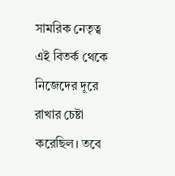সামরিক নেতৃত্ব এই বিতর্ক থেকে নিজেদের দূরে রাখার চেষ্টা করেছিল। তবে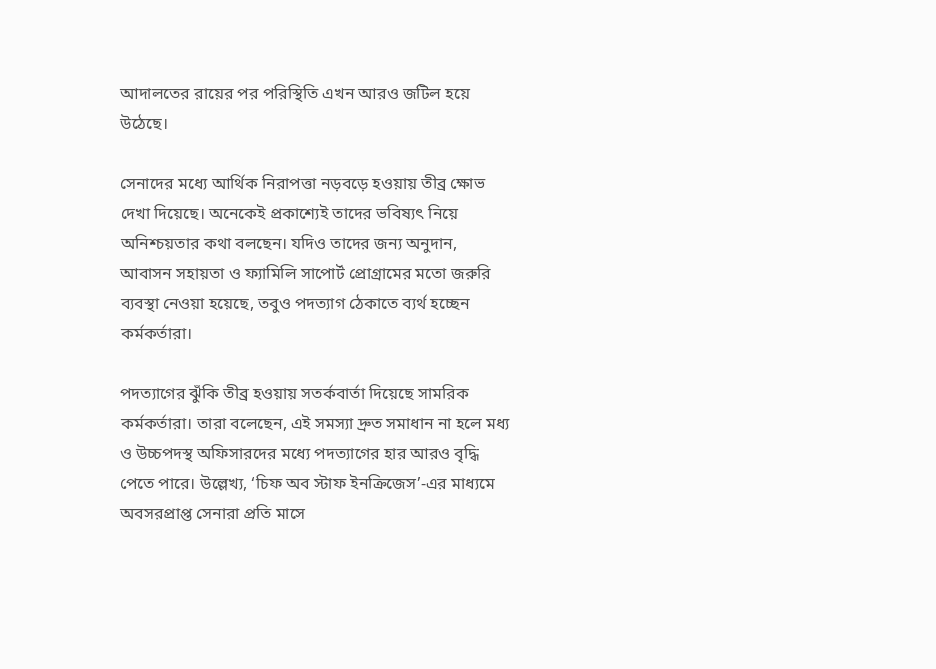আদালতের রায়ের পর পরিস্থিতি এখন আরও জটিল হয়ে উঠেছে।

সেনাদের মধ্যে আর্থিক নিরাপত্তা নড়বড়ে হওয়ায় তীব্র ক্ষোভ দেখা দিয়েছে। অনেকেই প্রকাশ্যেই তাদের ভবিষ্যৎ নিয়ে অনিশ্চয়তার কথা বলছেন। যদিও তাদের জন্য অনুদান, আবাসন সহায়তা ও ফ্যামিলি সাপোর্ট প্রোগ্রামের মতো জরুরি ব্যবস্থা নেওয়া হয়েছে, তবুও পদত্যাগ ঠেকাতে ব্যর্থ হচ্ছেন কর্মকর্তারা।

পদত্যাগের ঝুঁকি তীব্র হওয়ায় সতর্কবার্তা দিয়েছে সামরিক কর্মকর্তারা। তারা বলেছেন, এই সমস্যা দ্রুত সমাধান না হলে মধ্য ও উচ্চপদস্থ অফিসারদের মধ্যে পদত্যাগের হার আরও বৃদ্ধি পেতে পারে। উল্লেখ্য, ‘চিফ অব স্টাফ ইনক্রিজেস’-এর মাধ্যমে অবসরপ্রাপ্ত সেনারা প্রতি মাসে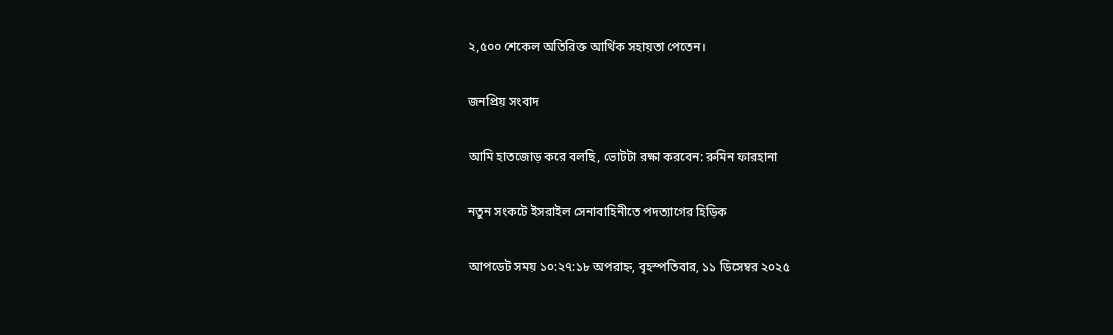২,৫০০ শেকেল অতিরিক্ত আর্থিক সহায়তা পেতেন।

জনপ্রিয় সংবাদ

আমি হাতজোড় করে বলছি, ভোটটা রক্ষা করবেন: রুমিন ফারহানা

নতুন সংকটে ইসরাইল সেনাবাহিনীতে পদত্যাগের হিড়িক

আপডেট সময় ১০:২৭:১৮ অপরাহ্ন, বৃহস্পতিবার, ১১ ডিসেম্বর ২০২৫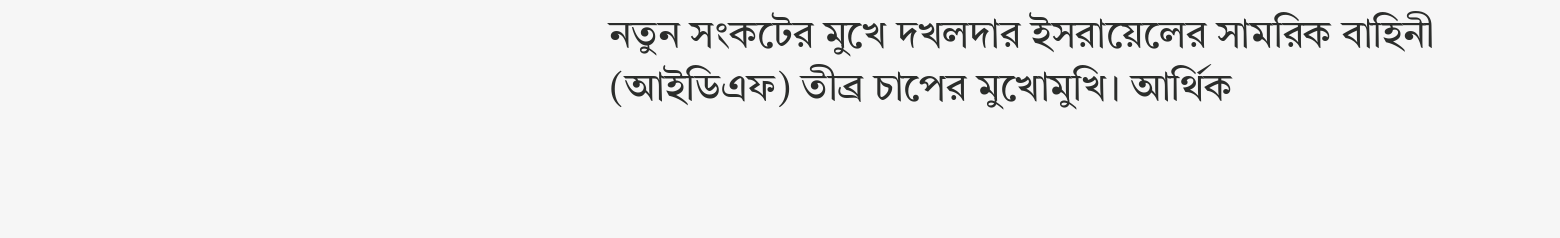নতুন সংকটের মুখে দখলদার ইসরায়েলের সামরিক বাহিনী (আইডিএফ) তীব্র চাপের মুখোমুখি। আর্থিক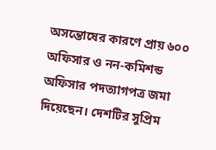অসন্তোষের কারণে প্রায় ৬০০ অফিসার ও নন-কমিশন্ড অফিসার পদত্যাগপত্র জমা দিয়েছেন। দেশটির সুপ্রিম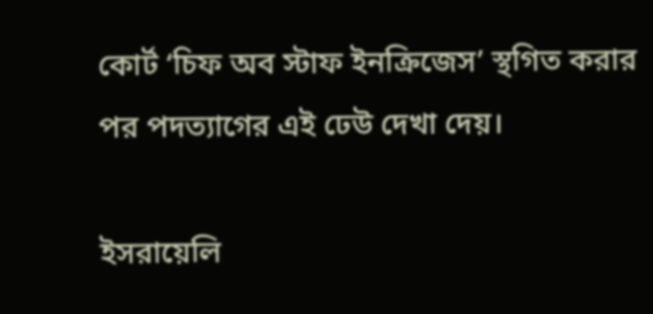কোর্ট ‘চিফ অব স্টাফ ইনক্রিজেস’ স্থগিত করার পর পদত্যাগের এই ঢেউ দেখা দেয়।

ইসরায়েলি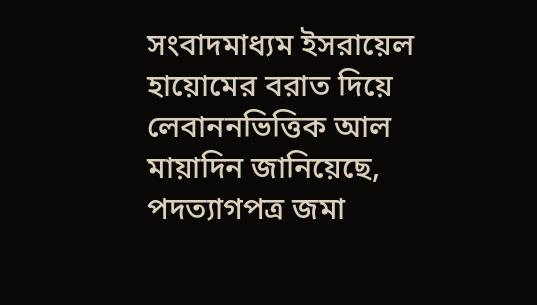সংবাদমাধ্যম ইসরায়েল হায়োমের বরাত দিয়ে লেবাননভিত্তিক আল মায়াদিন জানিয়েছে, পদত্যাগপত্র জমা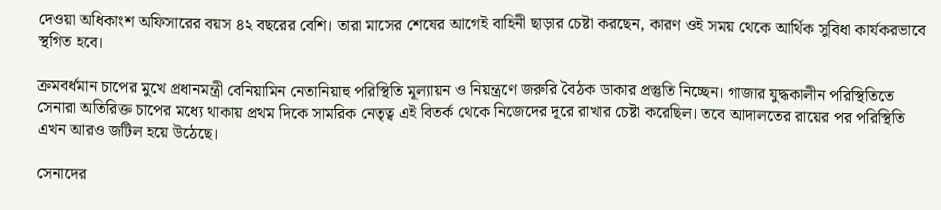দেওয়া অধিকাংশ অফিসারের বয়স ৪২ বছরের বেশি। তারা মাসের শেষের আগেই বাহিনী ছাড়ার চেষ্টা করছেন, কারণ ওই সময় থেকে আর্থিক সুবিধা কার্যকরভাবে স্থগিত হবে।

ক্রমবর্ধমান চাপের মুখে প্রধানমন্ত্রী বেনিয়ামিন নেতানিয়াহু পরিস্থিতি মূল্যায়ন ও নিয়ন্ত্রণে জরুরি বৈঠক ডাকার প্রস্তুতি নিচ্ছেন। গাজার যুদ্ধকালীন পরিস্থিতিতে সেনারা অতিরিক্ত চাপের মধ্যে থাকায় প্রথম দিকে সামরিক নেতৃত্ব এই বিতর্ক থেকে নিজেদের দূরে রাখার চেষ্টা করেছিল। তবে আদালতের রায়ের পর পরিস্থিতি এখন আরও জটিল হয়ে উঠেছে।

সেনাদের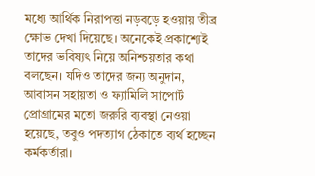মধ্যে আর্থিক নিরাপত্তা নড়বড়ে হওয়ায় তীব্র ক্ষোভ দেখা দিয়েছে। অনেকেই প্রকাশ্যেই তাদের ভবিষ্যৎ নিয়ে অনিশ্চয়তার কথা বলছেন। যদিও তাদের জন্য অনুদান, আবাসন সহায়তা ও ফ্যামিলি সাপোর্ট প্রোগ্রামের মতো জরুরি ব্যবস্থা নেওয়া হয়েছে, তবুও পদত্যাগ ঠেকাতে ব্যর্থ হচ্ছেন কর্মকর্তারা।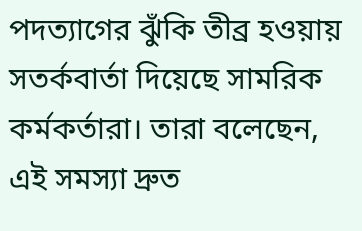পদত্যাগের ঝুঁকি তীব্র হওয়ায় সতর্কবার্তা দিয়েছে সামরিক কর্মকর্তারা। তারা বলেছেন, এই সমস্যা দ্রুত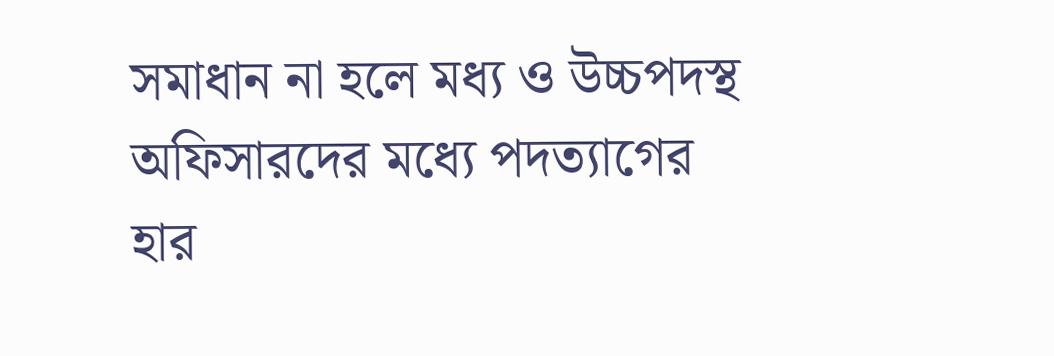সমাধান না হলে মধ্য ও উচ্চপদস্থ অফিসারদের মধ্যে পদত্যাগের হার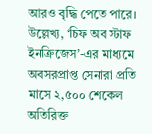আরও বৃদ্ধি পেতে পারে। উল্লেখ্য, ‘চিফ অব স্টাফ ইনক্রিজেস’-এর মাধ্যমে অবসরপ্রাপ্ত সেনারা প্রতি মাসে ২,৫০০ শেকেল অতিরিক্ত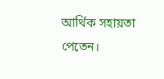আর্থিক সহায়তা পেতেন।